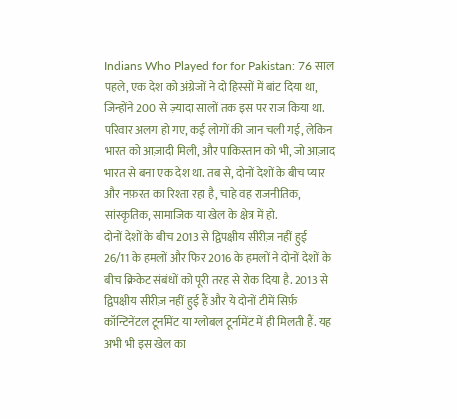Indians Who Played for for Pakistan: 76 साल पहले, एक देश को अंग्रेजों ने दो हिस्सों में बांट दिया था, जिन्होंने 200 से ज़्यादा सालों तक इस पर राज किया था. परिवार अलग हो गए, कई लोगों की जान चली गई, लेकिन भारत को आज़ादी मिली, और पाकिस्तान को भी, जो आज़ाद भारत से बना एक देश था. तब से, दोनों देशों के बीच प्यार और नफ़रत का रिश्ता रहा है, चाहे वह राजनीतिक, सांस्कृतिक, सामाजिक या खेल के क्षेत्र में हो.
दोनों देशों के बीच 2013 से द्विपक्षीय सीरीज़ नहीं हुई
26/11 के हमलों और फिर 2016 के हमलों ने दोनों देशों के बीच क्रिकेट संबंधों को पूरी तरह से रोक दिया है. 2013 से द्विपक्षीय सीरीज़ नहीं हुई हैं और ये दोनों टीमें सिर्फ़ कॉन्टिनेंटल टूर्नामेंट या ग्लोबल टूर्नामेंट में ही मिलती हैं. यह अभी भी इस खेल का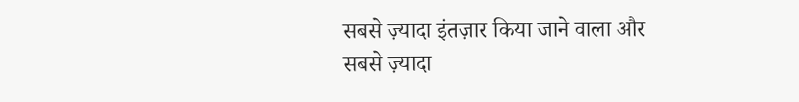सबसे ज़्यादा इंतज़ार किया जाने वाला और सबसे ज़्यादा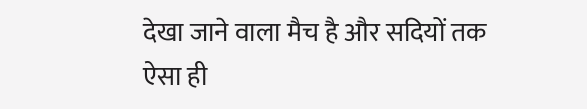देखा जाने वाला मैच है और सदियों तक ऐसा ही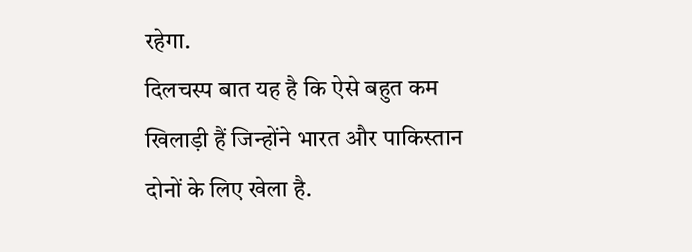रहेगा.
दिलचस्प बात यह है कि ऐसे बहुत कम खिलाड़ी हैं जिन्होंने भारत और पाकिस्तान दोनों के लिए खेला है.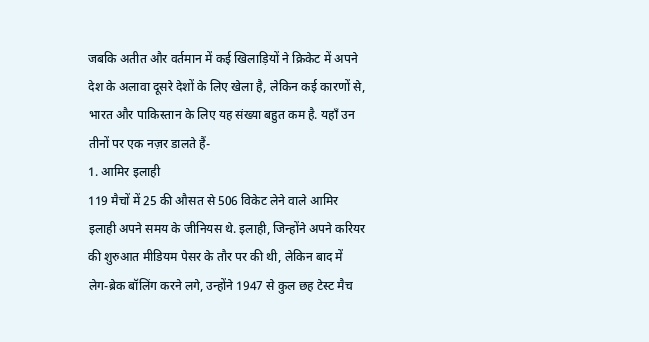जबकि अतीत और वर्तमान में कई खिलाड़ियों ने क्रिकेट में अपने देश के अलावा दूसरे देशों के लिए खेला है, लेकिन कई कारणों से, भारत और पाकिस्तान के लिए यह संख्या बहुत कम है. यहाँ उन तीनों पर एक नज़र डालते हैं-
1. आमिर इलाही
119 मैचों में 25 की औसत से 506 विकेट लेने वाले आमिर इलाही अपने समय के जीनियस थे. इलाही, जिन्होंने अपने करियर की शुरुआत मीडियम पेसर के तौर पर की थी, लेकिन बाद में लेग-ब्रेक बॉलिंग करने लगे, उन्होंने 1947 से कुल छह टेस्ट मैच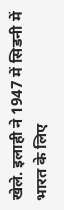खेले. इलाही ने 1947 में सिडनी में भारत के लिए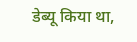डेब्यू किया था,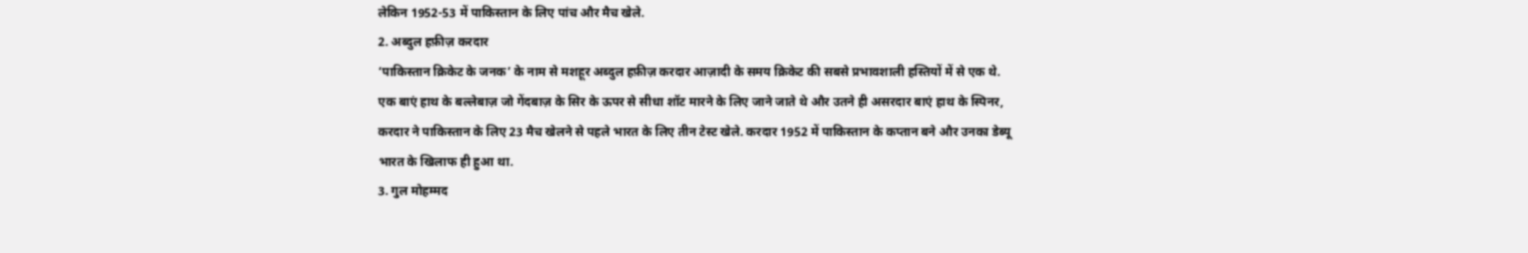लेकिन 1952-53 में पाकिस्तान के लिए पांच और मैच खेले.
2. अब्दुल हफ़ीज़ करदार
‘पाकिस्तान क्रिकेट के जनक’ के नाम से मशहूर अब्दुल हफ़ीज़ करदार आज़ादी के समय क्रिकेट की सबसे प्रभावशाली हस्तियों में से एक थे. एक बाएं हाथ के बल्लेबाज़ जो गेंदबाज़ के सिर के ऊपर से सीधा शॉट मारने के लिए जाने जाते थे और उतने ही असरदार बाएं हाथ के स्पिनर, करदार ने पाकिस्तान के लिए 23 मैच खेलने से पहले भारत के लिए तीन टेस्ट खेले. करदार 1952 में पाकिस्तान के कप्तान बने और उनका डेब्यू भारत के खिलाफ ही हुआ था.
3. गुल मोहम्मद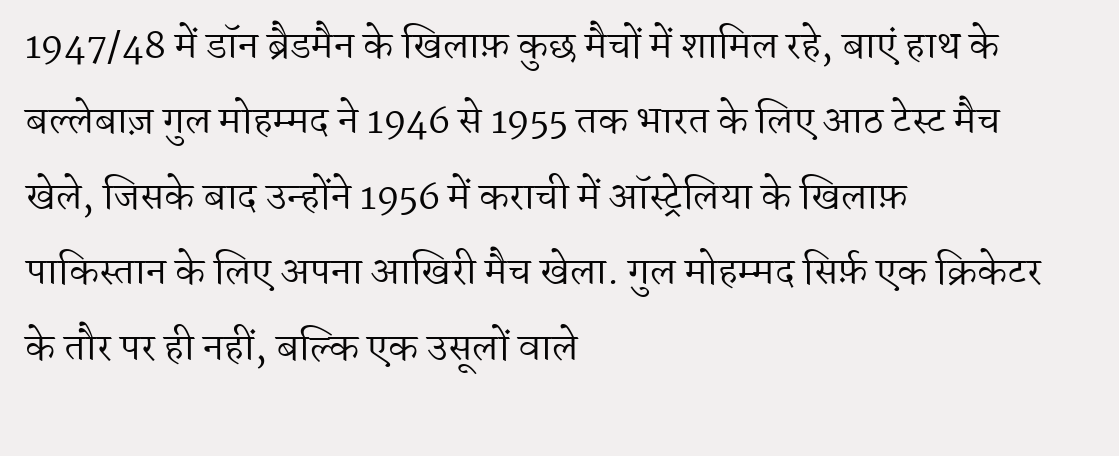1947/48 में डॉन ब्रैडमैन के खिलाफ़ कुछ मैचों में शामिल रहे, बाएं हाथ के बल्लेबाज़ गुल मोहम्मद ने 1946 से 1955 तक भारत के लिए आठ टेस्ट मैच खेले, जिसके बाद उन्होंने 1956 में कराची में ऑस्ट्रेलिया के खिलाफ़ पाकिस्तान के लिए अपना आखिरी मैच खेला. गुल मोहम्मद सिर्फ़ एक क्रिकेटर के तौर पर ही नहीं, बल्कि एक उसूलों वाले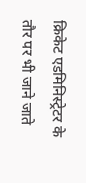क्रिकेट एडमिनिस्ट्रेटर के तौर पर भी जाने जाते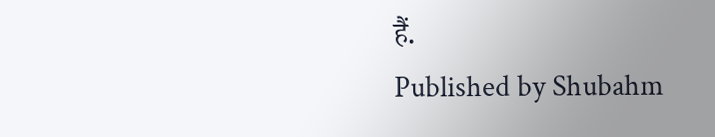हैं.
Published by Shubahm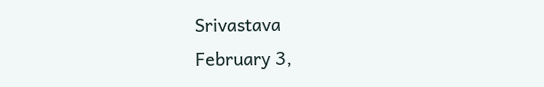Srivastava
February 3,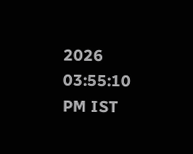2026 03:55:10 PM IST